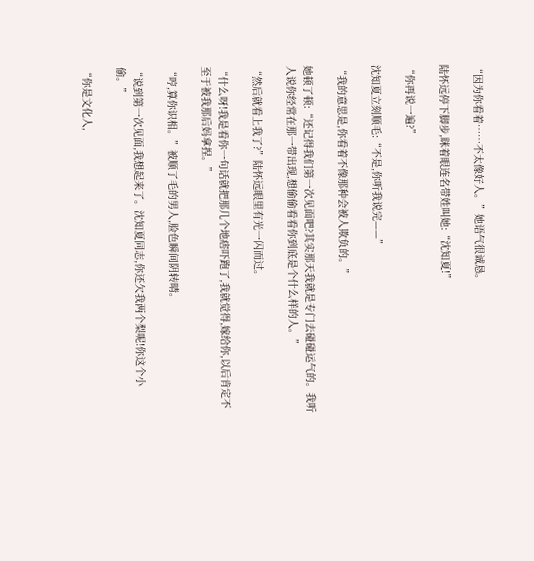“因为你看着……不太像好人。”她语气很诚恳。

陆怀远停下脚步,眯着眼连名带姓叫她:“沈知夏!”

“你再说一遍?”

沈知夏立刻顺毛:“不是,你听我说完——”

“我的意思是,你看着不像那种会被人欺负的。”

她顿了顿:“还记得我们第一次见面吧?其实那天我就是专门去碰碰运气的。我听人说你经常在那一带出现,想偷偷看看你到底是个什么样的人。”

“然后就看上我了?”陆怀远眼里有光一闪而过。

“什么呀!我是看你一句话就把那几个地痞吓跑了,我就觉得,嫁给你,以后肯定不至于被我那后妈拿捏。”

“哼,算你识相。”被顺了毛的男人,脸色瞬间阴转晴。

“说到第一次见面,我想起来了。沈知夏同志,你还欠我两个梨呢!你这个小偷。”

“你是文化人,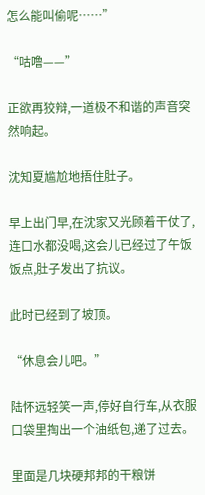怎么能叫偷呢……”

“咕噜——”

正欲再狡辩,一道极不和谐的声音突然响起。

沈知夏尴尬地捂住肚子。

早上出门早,在沈家又光顾着干仗了,连口水都没喝,这会儿已经过了午饭饭点,肚子发出了抗议。

此时已经到了坡顶。

“休息会儿吧。”

陆怀远轻笑一声,停好自行车,从衣服口袋里掏出一个油纸包,递了过去。

里面是几块硬邦邦的干粮饼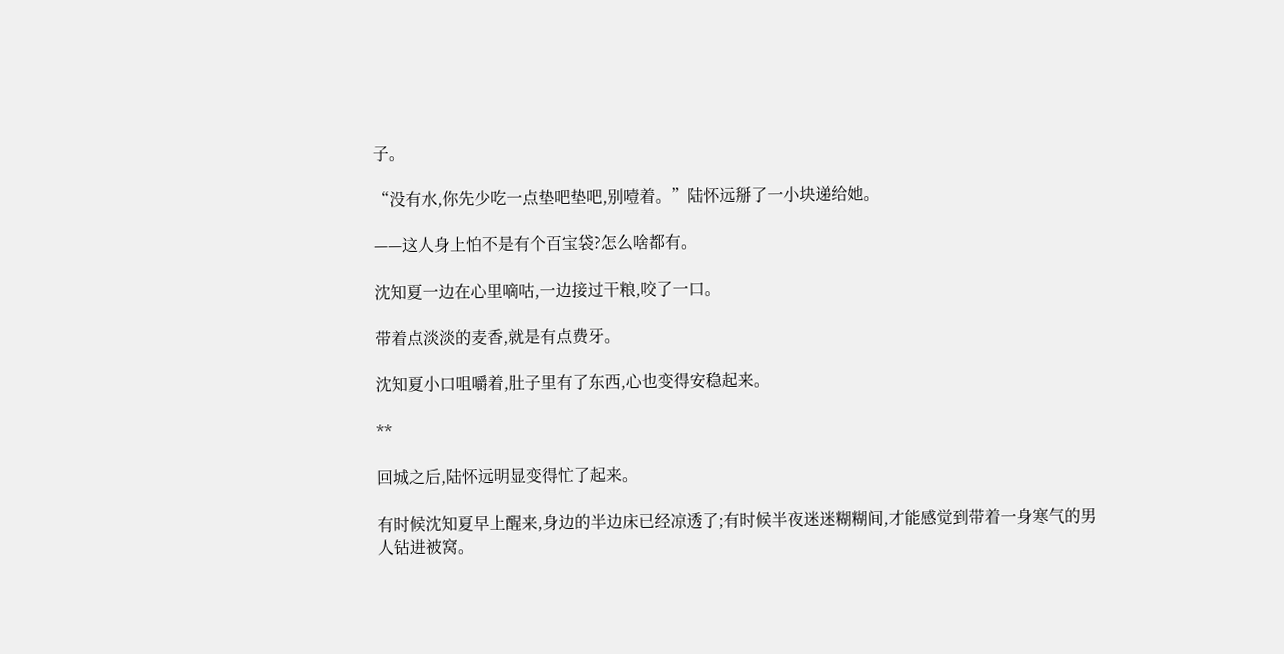子。

“没有水,你先少吃一点垫吧垫吧,别噎着。”陆怀远掰了一小块递给她。

——这人身上怕不是有个百宝袋?怎么啥都有。

沈知夏一边在心里嘀咕,一边接过干粮,咬了一口。

带着点淡淡的麦香,就是有点费牙。

沈知夏小口咀嚼着,肚子里有了东西,心也变得安稳起来。

**

回城之后,陆怀远明显变得忙了起来。

有时候沈知夏早上醒来,身边的半边床已经凉透了;有时候半夜迷迷糊糊间,才能感觉到带着一身寒气的男人钻进被窝。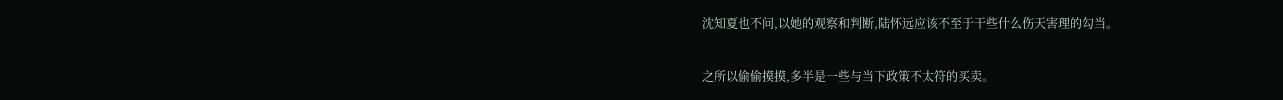沈知夏也不问,以她的观察和判断,陆怀远应该不至于干些什么伤天害理的勾当。

之所以偷偷摸摸,多半是一些与当下政策不太符的买卖。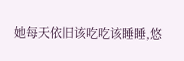她每天依旧该吃吃该睡睡,悠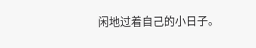闲地过着自己的小日子。